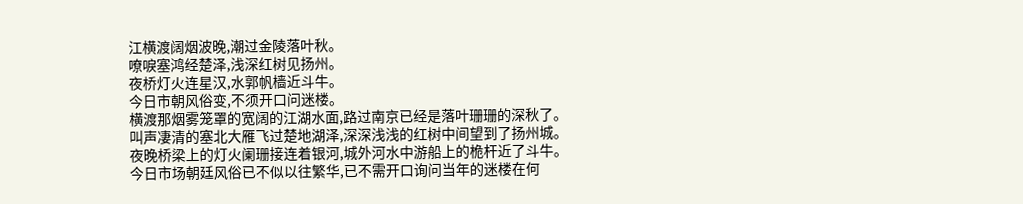江横渡阔烟波晚,潮过金陵落叶秋。
嘹唳塞鸿经楚泽,浅深红树见扬州。
夜桥灯火连星汉,水郭帆樯近斗牛。
今日市朝风俗变,不须开口问迷楼。
横渡那烟雾笼罩的宽阔的江湖水面,路过南京已经是落叶珊珊的深秋了。
叫声凄清的塞北大雁飞过楚地湖泽,深深浅浅的红树中间望到了扬州城。
夜晚桥梁上的灯火阑珊接连着银河,城外河水中游船上的桅杆近了斗牛。
今日市场朝廷风俗已不似以往繁华,已不需开口询问当年的迷楼在何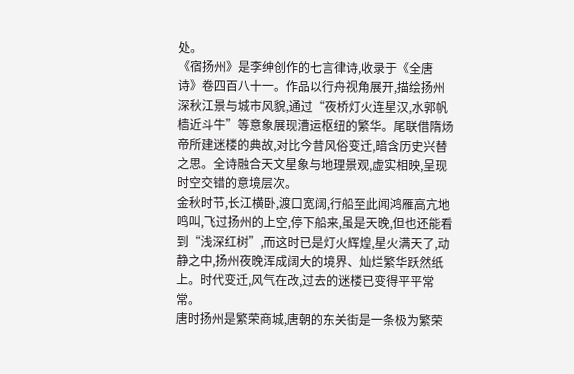处。
《宿扬州》是李绅创作的七言律诗,收录于《全唐诗》卷四百八十一。作品以行舟视角展开,描绘扬州深秋江景与城市风貌,通过“夜桥灯火连星汉,水郭帆樯近斗牛”等意象展现漕运枢纽的繁华。尾联借隋炀帝所建迷楼的典故,对比今昔风俗变迁,暗含历史兴替之思。全诗融合天文星象与地理景观,虚实相映,呈现时空交错的意境层次。
金秋时节,长江横卧,渡口宽阔,行船至此闻鸿雁高亢地鸣叫,飞过扬州的上空,停下船来,虽是天晚,但也还能看到“浅深红树”,而这时已是灯火辉煌,星火满天了,动静之中,扬州夜晚浑成阔大的境界、灿烂繁华跃然纸上。时代变迁,风气在改,过去的迷楼已变得平平常常。
唐时扬州是繁荣商城,唐朝的东关街是一条极为繁荣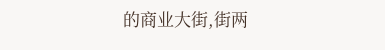的商业大街,街两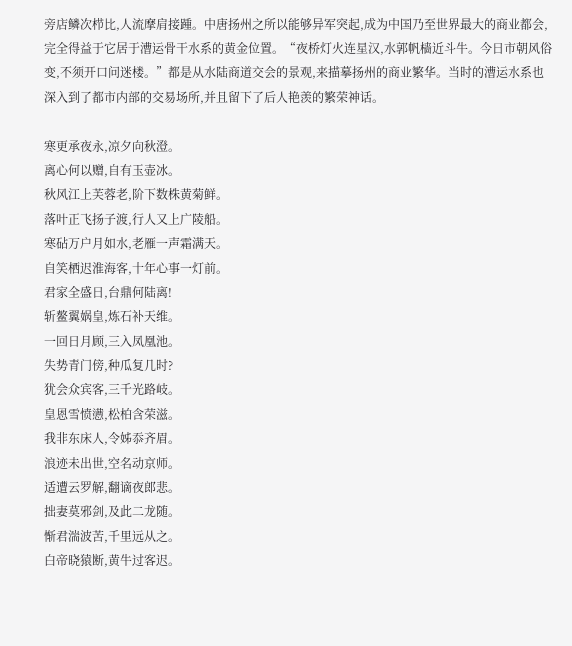旁店鳞次栉比,人流摩肩接踵。中唐扬州之所以能够异军突起,成为中国乃至世界最大的商业都会,完全得益于它居于漕运骨干水系的黄金位置。“夜桥灯火连星汉,水郭帆樯近斗牛。今日市朝风俗变,不须开口问迷楼。”都是从水陆商道交会的景观,来描摹扬州的商业繁华。当时的漕运水系也深入到了都市内部的交易场所,并且留下了后人艳羡的繁荣神话。

寒更承夜永,凉夕向秋澄。
离心何以赠,自有玉壶冰。
秋风江上芙蓉老,阶下数株黄菊鲜。
落叶正飞扬子渡,行人又上广陵船。
寒砧万户月如水,老雁一声霜满天。
自笑栖迟淮海客,十年心事一灯前。
君家全盛日,台鼎何陆离!
斩鳌翼娲皇,炼石补天维。
一回日月顾,三入凤凰池。
失势青门傍,种瓜复几时?
犹会众宾客,三千光路岐。
皇恩雪愤懑,松柏含荣滋。
我非东床人,令姊忝齐眉。
浪迹未出世,空名动京师。
适遭云罗解,翻谪夜郎悲。
拙妻莫邪剑,及此二龙随。
惭君湍波苦,千里远从之。
白帝晓猿断,黄牛过客迟。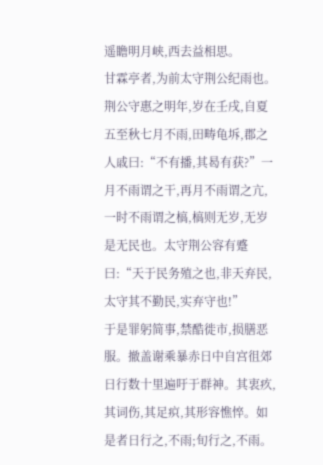遥瞻明月峡,西去益相思。
甘霖亭者,为前太守荆公纪雨也。荆公守惠之明年,岁在壬戌,自夏五至秋七月不雨,田畴龟坼,郡之人戚曰:“不有播,其曷有获?”一月不雨谓之干,再月不雨谓之亢,一时不雨谓之槁,槁则无岁,无岁是无民也。太守荆公容有蹙曰:“天于民务殖之也,非天弃民,太守其不勤民,实弃守也!”
于是罪躬简事,禁酷徙市,损膳恶服。撤盖谢乘暴赤日中自宫徂郊日行数十里遍吁于群神。其衷疚,其词伤,其足疻,其形容憔悴。如是者日行之,不雨;旬行之,不雨。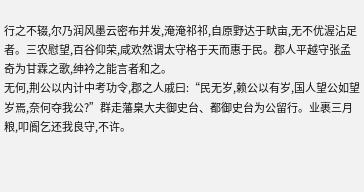行之不辍,尔乃润风墨云密布并发,淹淹祁祁,自原野达于畎亩,无不优渥沾足者。三农慰望,百谷仰荣,咸欢然谓太守格于天而惠于民。郡人平越守张孟奇为甘霖之歌,绅衿之能言者和之。
无何,荆公以内计中考功令,郡之人戚曰:“民无岁,赖公以有岁,国人望公如望岁焉,奈何夺我公?”群走藩臬大夫御史台、都御史台为公留行。业裹三月粮,叩阍乞还我良守,不许。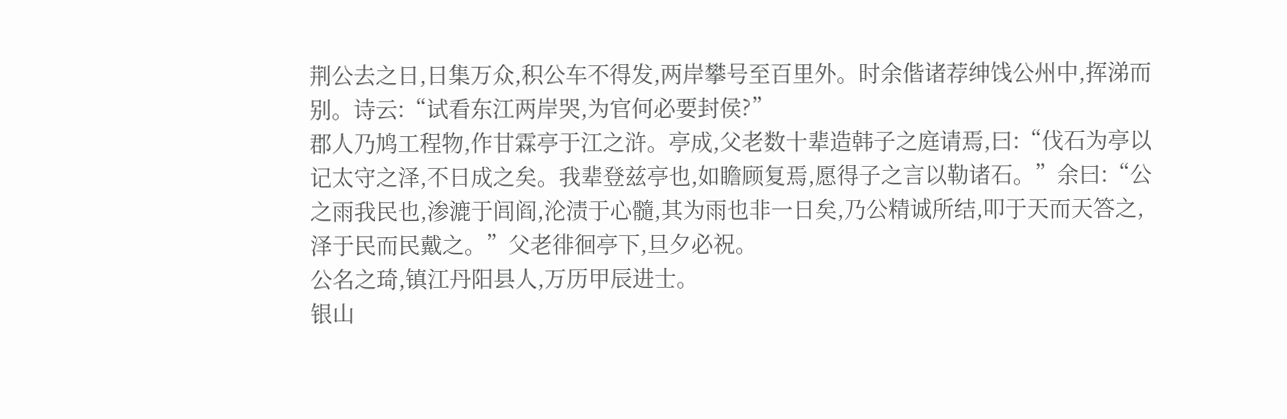荆公去之日,日集万众,积公车不得发,两岸攀号至百里外。时余偕诸荐绅饯公州中,挥涕而别。诗云:“试看东江两岸哭,为官何必要封侯?”
郡人乃鸠工程物,作甘霖亭于江之浒。亭成,父老数十辈造韩子之庭请焉,曰:“伐石为亭以记太守之泽,不日成之矣。我辈登兹亭也,如瞻顾复焉,愿得子之言以勒诸石。”余曰:“公之雨我民也,渗漉于闾阎,沦渍于心髓,其为雨也非一日矣,乃公精诚所结,叩于天而天答之,泽于民而民戴之。”父老徘徊亭下,旦夕必祝。
公名之琦,镇江丹阳县人,万历甲辰进士。
银山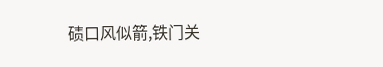碛口风似箭,铁门关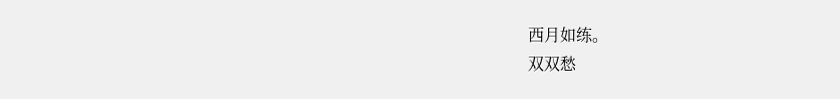西月如练。
双双愁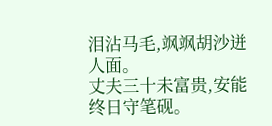泪沾马毛,飒飒胡沙迸人面。
丈夫三十未富贵,安能终日守笔砚。